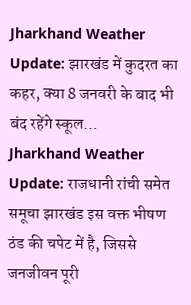Jharkhand Weather Update: झारखंड में कुदरत का कहर, क्या 8 जनवरी के बाद भी बंद रहेंगे स्कूल…
Jharkhand Weather Update: राजधानी रांची समेत समूचा झारखंड इस वक्त भीषण ठंड की चपेट में है, जिससे जनजीवन पूरी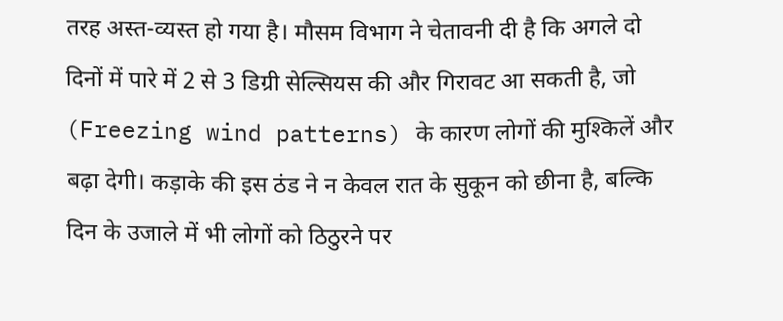तरह अस्त-व्यस्त हो गया है। मौसम विभाग ने चेतावनी दी है कि अगले दो दिनों में पारे में 2 से 3 डिग्री सेल्सियस की और गिरावट आ सकती है, जो (Freezing wind patterns) के कारण लोगों की मुश्किलें और बढ़ा देगी। कड़ाके की इस ठंड ने न केवल रात के सुकून को छीना है, बल्कि दिन के उजाले में भी लोगों को ठिठुरने पर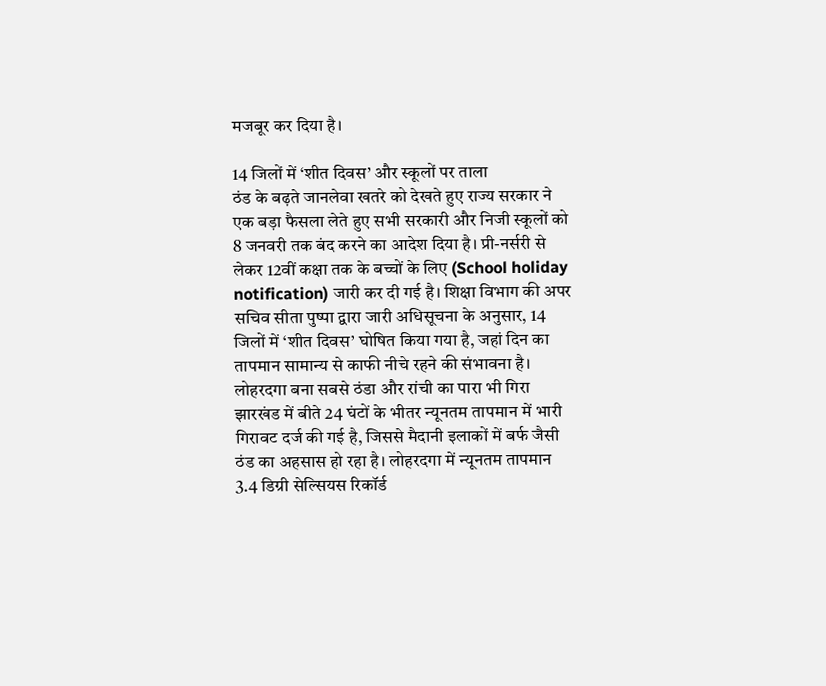मजबूर कर दिया है।

14 जिलों में ‘शीत दिवस’ और स्कूलों पर ताला
ठंड के बढ़ते जानलेवा खतरे को देखते हुए राज्य सरकार ने एक बड़ा फैसला लेते हुए सभी सरकारी और निजी स्कूलों को 8 जनवरी तक बंद करने का आदेश दिया है। प्री-नर्सरी से लेकर 12वीं कक्षा तक के बच्चों के लिए (School holiday notification) जारी कर दी गई है। शिक्षा विभाग की अपर सचिव सीता पुष्पा द्वारा जारी अधिसूचना के अनुसार, 14 जिलों में ‘शीत दिवस’ घोषित किया गया है, जहां दिन का तापमान सामान्य से काफी नीचे रहने की संभावना है।
लोहरदगा बना सबसे ठंडा और रांची का पारा भी गिरा
झारखंड में बीते 24 घंटों के भीतर न्यूनतम तापमान में भारी गिरावट दर्ज की गई है, जिससे मैदानी इलाकों में बर्फ जैसी ठंड का अहसास हो रहा है। लोहरदगा में न्यूनतम तापमान 3.4 डिग्री सेल्सियस रिकॉर्ड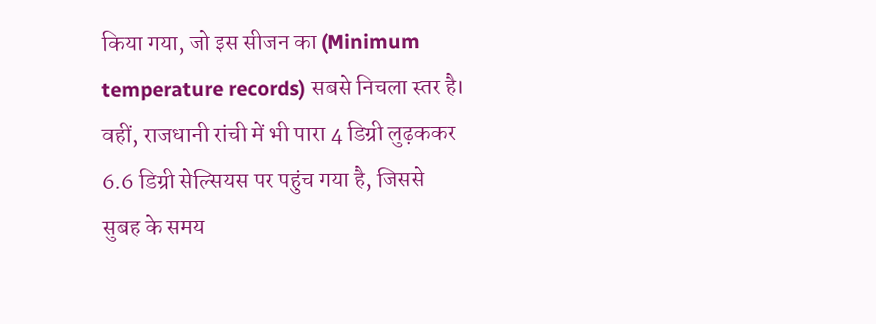किया गया, जो इस सीजन का (Minimum temperature records) सबसे निचला स्तर है। वहीं, राजधानी रांची में भी पारा 4 डिग्री लुढ़ककर 6.6 डिग्री सेल्सियस पर पहुंच गया है, जिससे सुबह के समय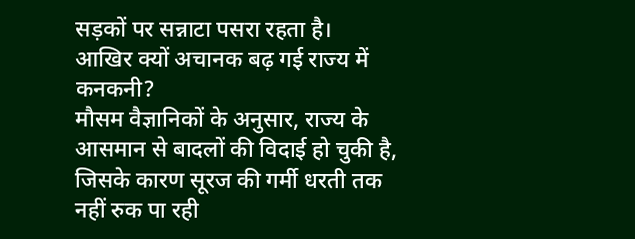सड़कों पर सन्नाटा पसरा रहता है।
आखिर क्यों अचानक बढ़ गई राज्य में कनकनी?
मौसम वैज्ञानिकों के अनुसार, राज्य के आसमान से बादलों की विदाई हो चुकी है, जिसके कारण सूरज की गर्मी धरती तक नहीं रुक पा रही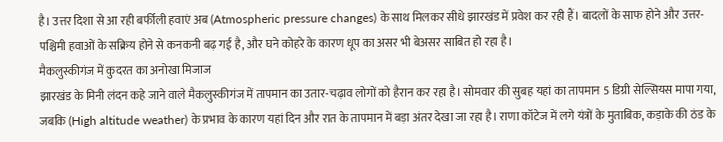है। उत्तर दिशा से आ रही बर्फीली हवाएं अब (Atmospheric pressure changes) के साथ मिलकर सीधे झारखंड में प्रवेश कर रही हैं। बादलों के साफ होने और उत्तर-पश्चिमी हवाओं के सक्रिय होने से कनकनी बढ़ गई है, और घने कोहरे के कारण धूप का असर भी बेअसर साबित हो रहा है।
मैकलुस्कीगंज में कुदरत का अनोखा मिजाज
झारखंड के मिनी लंदन कहे जाने वाले मैकलुस्कीगंज में तापमान का उतार-चढ़ाव लोगों को हैरान कर रहा है। सोमवार की सुबह यहां का तापमान 5 डिग्री सेल्सियस मापा गया, जबकि (High altitude weather) के प्रभाव के कारण यहां दिन और रात के तापमान में बड़ा अंतर देखा जा रहा है। राणा कॉटेज में लगे यंत्रों के मुताबिक, कड़ाके की ठंड के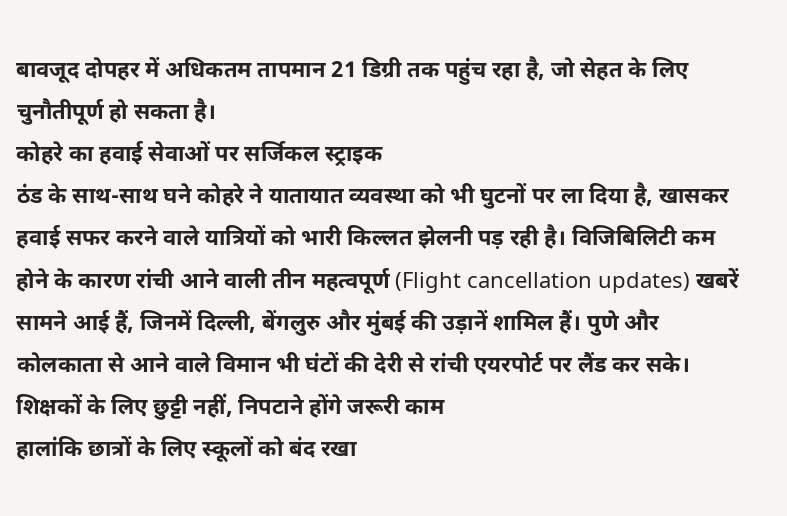बावजूद दोपहर में अधिकतम तापमान 21 डिग्री तक पहुंच रहा है, जो सेहत के लिए चुनौतीपूर्ण हो सकता है।
कोहरे का हवाई सेवाओं पर सर्जिकल स्ट्राइक
ठंड के साथ-साथ घने कोहरे ने यातायात व्यवस्था को भी घुटनों पर ला दिया है, खासकर हवाई सफर करने वाले यात्रियों को भारी किल्लत झेलनी पड़ रही है। विजिबिलिटी कम होने के कारण रांची आने वाली तीन महत्वपूर्ण (Flight cancellation updates) खबरें सामने आई हैं, जिनमें दिल्ली, बेंगलुरु और मुंबई की उड़ानें शामिल हैं। पुणे और कोलकाता से आने वाले विमान भी घंटों की देरी से रांची एयरपोर्ट पर लैंड कर सके।
शिक्षकों के लिए छुट्टी नहीं, निपटाने होंगे जरूरी काम
हालांकि छात्रों के लिए स्कूलों को बंद रखा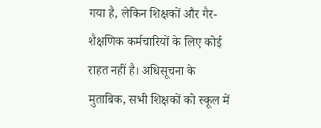गया है, लेकिन शिक्षकों और गैर-शैक्षणिक कर्मचारियों के लिए कोई राहत नहीं है। अधिसूचना के मुताबिक, सभी शिक्षकों को स्कूल में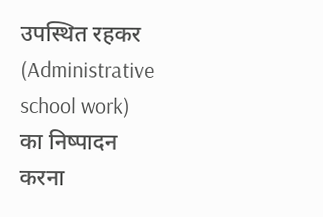उपस्थित रहकर (Administrative school work) का निष्पादन करना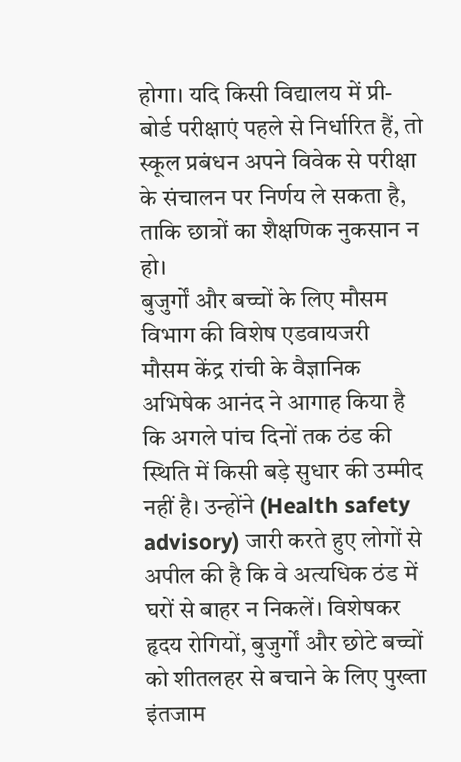होगा। यदि किसी विद्यालय में प्री-बोर्ड परीक्षाएं पहले से निर्धारित हैं, तो स्कूल प्रबंधन अपने विवेक से परीक्षा के संचालन पर निर्णय ले सकता है, ताकि छात्रों का शैक्षणिक नुकसान न हो।
बुजुर्गों और बच्चों के लिए मौसम विभाग की विशेष एडवायजरी
मौसम केंद्र रांची के वैज्ञानिक अभिषेक आनंद ने आगाह किया है कि अगले पांच दिनों तक ठंड की स्थिति में किसी बड़े सुधार की उम्मीद नहीं है। उन्होंने (Health safety advisory) जारी करते हुए लोगों से अपील की है कि वे अत्यधिक ठंड में घरों से बाहर न निकलें। विशेषकर हृदय रोगियों, बुजुर्गों और छोटे बच्चों को शीतलहर से बचाने के लिए पुख्ता इंतजाम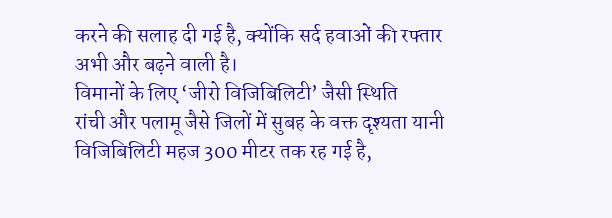करने की सलाह दी गई है, क्योंकि सर्द हवाओं की रफ्तार अभी और बढ़ने वाली है।
विमानों के लिए ‘जीरो विजिबिलिटी’ जैसी स्थिति
रांची और पलामू जैसे जिलों में सुबह के वक्त दृश्यता यानी विजिबिलिटी महज 300 मीटर तक रह गई है,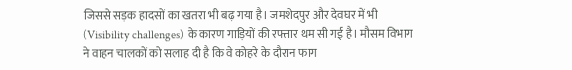जिससे सड़क हादसों का खतरा भी बढ़ गया है। जमशेदपुर और देवघर में भी (Visibility challenges) के कारण गाड़ियों की रफ्तार थम सी गई है। मौसम विभाग ने वाहन चालकों को सलाह दी है कि वे कोहरे के दौरान फाग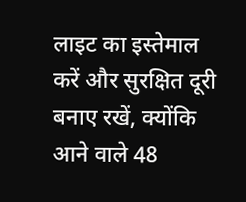लाइट का इस्तेमाल करें और सुरक्षित दूरी बनाए रखें, क्योंकि आने वाले 48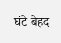घंटे बेहद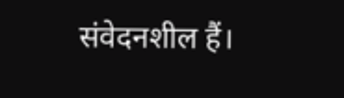संवेदनशील हैं।